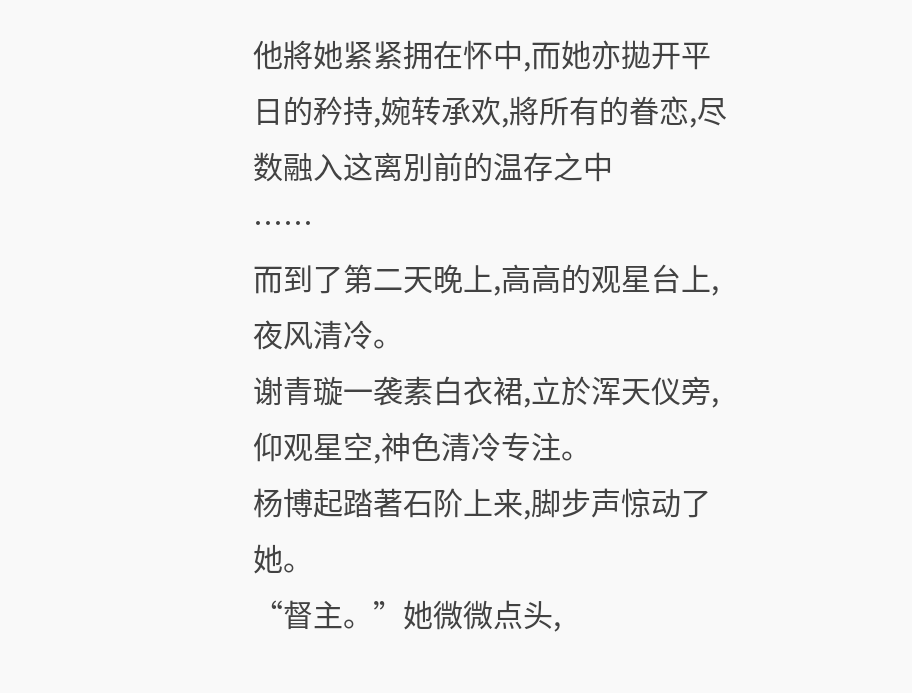他將她紧紧拥在怀中,而她亦拋开平日的矜持,婉转承欢,將所有的眷恋,尽数融入这离別前的温存之中
……
而到了第二天晚上,高高的观星台上,夜风清冷。
谢青璇一袭素白衣裙,立於浑天仪旁,仰观星空,神色清冷专注。
杨博起踏著石阶上来,脚步声惊动了她。
“督主。”她微微点头,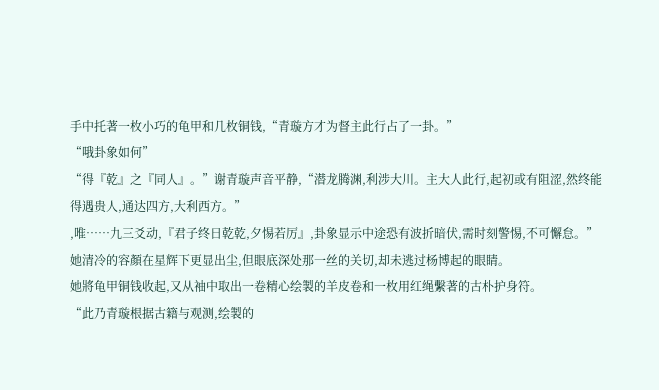手中托著一枚小巧的龟甲和几枚铜钱,“青璇方才为督主此行占了一卦。”
“哦卦象如何”
“得『乾』之『同人』。”谢青璇声音平静,“潜龙腾渊,利涉大川。主大人此行,起初或有阻涩,然终能得遇贵人,通达四方,大利西方。”
,唯……九三爻动,『君子终日乾乾,夕惕若厉』,卦象显示中途恐有波折暗伏,需时刻警惕,不可懈怠。”
她清冷的容顏在星辉下更显出尘,但眼底深处那一丝的关切,却未逃过杨博起的眼睛。
她將龟甲铜钱收起,又从袖中取出一卷精心绘製的羊皮卷和一枚用红绳繫著的古朴护身符。
“此乃青璇根据古籍与观测,绘製的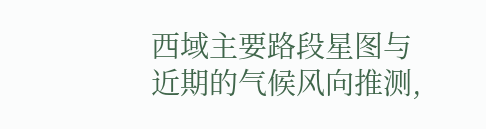西域主要路段星图与近期的气候风向推测,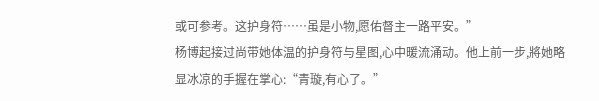或可参考。这护身符……虽是小物,愿佑督主一路平安。”
杨博起接过尚带她体温的护身符与星图,心中暖流涌动。他上前一步,將她略显冰凉的手握在掌心:“青璇,有心了。”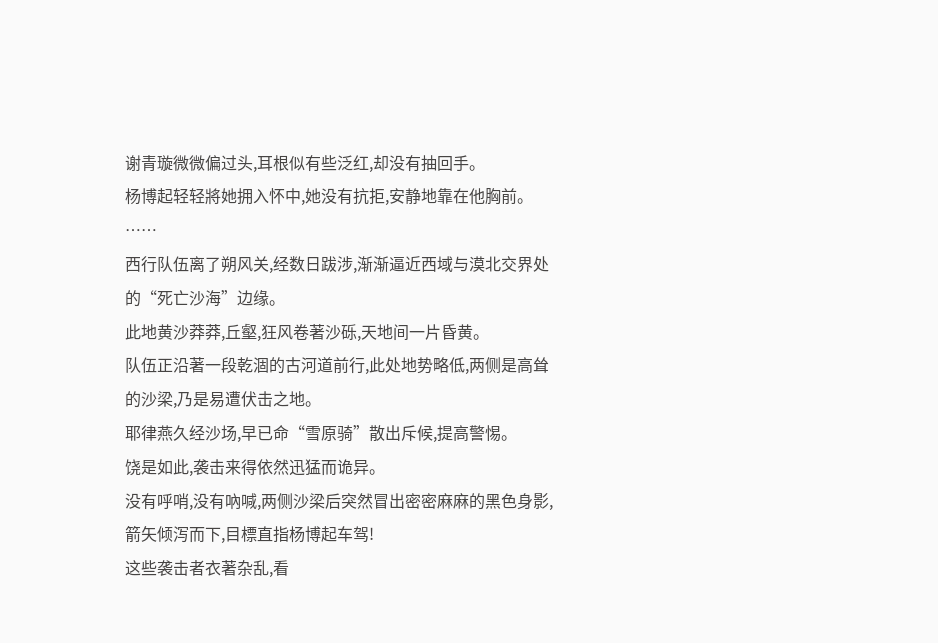谢青璇微微偏过头,耳根似有些泛红,却没有抽回手。
杨博起轻轻將她拥入怀中,她没有抗拒,安静地靠在他胸前。
……
西行队伍离了朔风关,经数日跋涉,渐渐逼近西域与漠北交界处的“死亡沙海”边缘。
此地黄沙莽莽,丘壑,狂风卷著沙砾,天地间一片昏黄。
队伍正沿著一段乾涸的古河道前行,此处地势略低,两侧是高耸的沙梁,乃是易遭伏击之地。
耶律燕久经沙场,早已命“雪原骑”散出斥候,提高警惕。
饶是如此,袭击来得依然迅猛而诡异。
没有呼哨,没有吶喊,两侧沙梁后突然冒出密密麻麻的黑色身影,箭矢倾泻而下,目標直指杨博起车驾!
这些袭击者衣著杂乱,看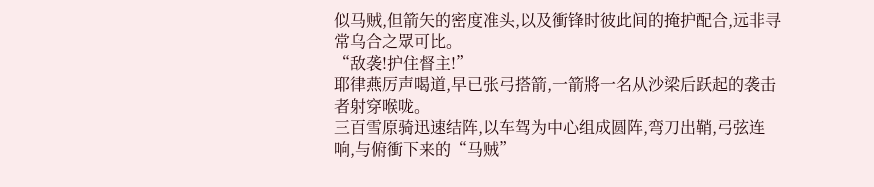似马贼,但箭矢的密度准头,以及衝锋时彼此间的掩护配合,远非寻常乌合之眾可比。
“敌袭!护住督主!”
耶律燕厉声喝道,早已张弓搭箭,一箭將一名从沙梁后跃起的袭击者射穿喉咙。
三百雪原骑迅速结阵,以车驾为中心组成圆阵,弯刀出鞘,弓弦连响,与俯衝下来的“马贼”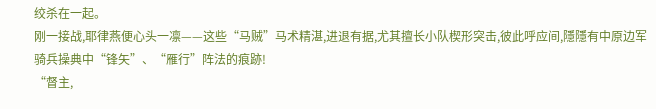绞杀在一起。
刚一接战,耶律燕便心头一凛——这些“马贼”马术精湛,进退有据,尤其擅长小队楔形突击,彼此呼应间,隱隱有中原边军骑兵操典中“锋矢”、“雁行”阵法的痕跡!
“督主,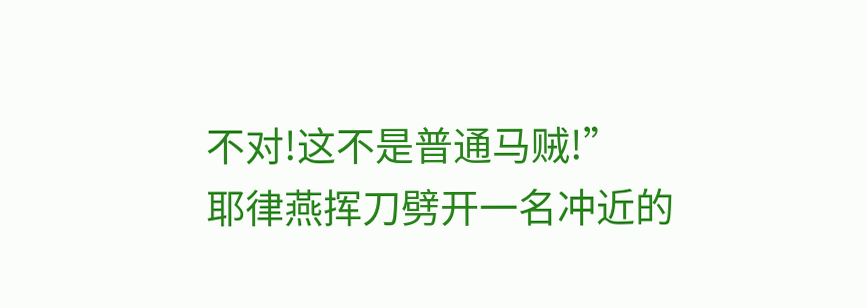不对!这不是普通马贼!”
耶律燕挥刀劈开一名冲近的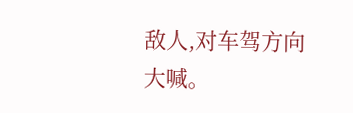敌人,对车驾方向大喊。